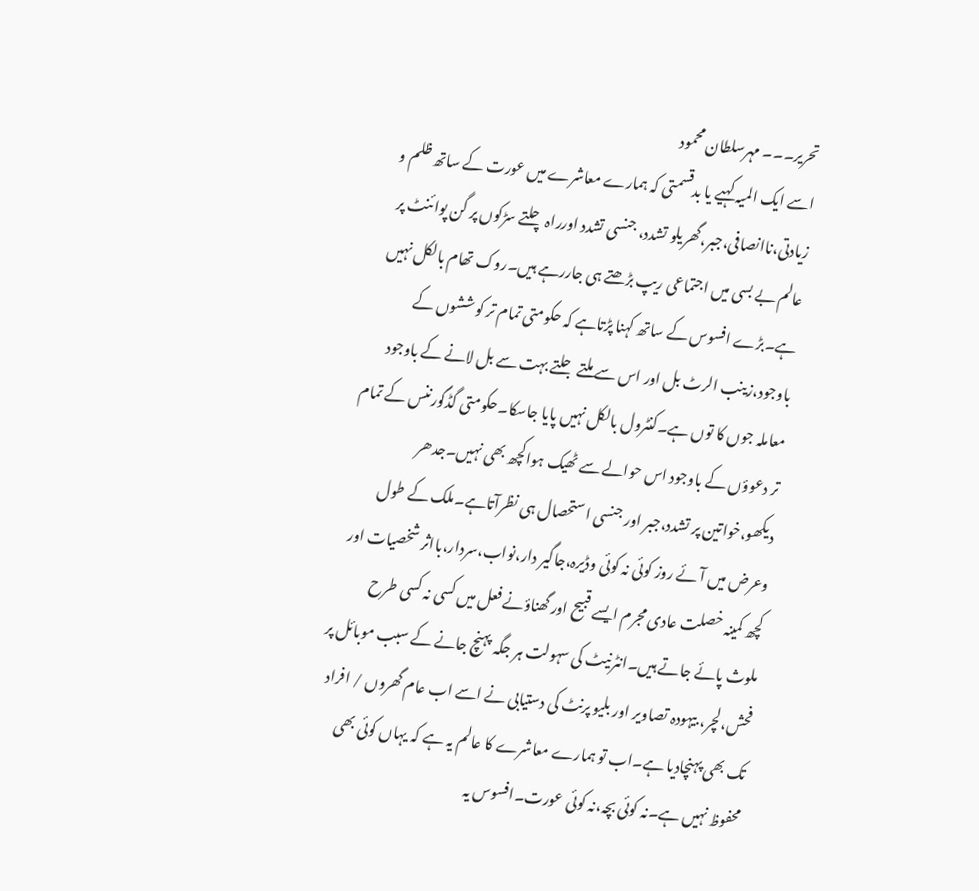تحریر۔۔۔ مہرسلطان محمود
اسے ایک المیہ کہیے یا بدقسمتی کہ ہمارے معاشرے میں عورت کے ساتھ ظلم و زیادتی،ناانصافی،جبر،گھریلو تشدد، جنسی تشدد اورراہ چلتے سڑکوں پر گن پوائنٹ پر عالم بے بسی میں اجتماعی ریپ بڑھتے ہی جاررہے ہیں۔روک تھام بالکل نہیں ہے۔بڑے افسوس کے ساتھ کہنا پڑتاہے کہ حکومتی تمام تر کوششوں کے باوجود،زینب الرٹ بل اور اس سے ملتے جلتے بہت سے بل لانے کے باوجود معاملہ جوں کا توں ہے۔کنٹرول بالکل نہیں پایا جاسکا۔حکومتی گڈگورننس کے تمام تر دعوؤں کے باوجود اس حوالے سے ٹھیک ہواکچھ بھی نہیں۔جدھر دیکھو،خواتین پر تشدد،جبر اور جنسی استحصال ہی نظرآتاہے۔ملک کے طول وعرض میں آئے روز کوئی نہ کوئی وڈیرہ،جاگیر دار،نواب،سردار،بااثر شخصیات اور کچھ کمینہ خصلت عادی مجرم ایسے قبیح اور گھناؤنے فعل میں کسی نہ کسی طرح ملوث پائے جاتے ہیں۔انٹرنیٹ کی سہولت ہر جگہ پہنچ جانے کے سبب موبائل پر فحش،لچر، بیہودہ تصاویر اور بلیو پرنٹ کی دستیابی نے اسے اب عام گھروں / افراد تک بھی پہنچادیا ہے۔اب تو ہمارے معاشرے کا عالم یہ ہے کہ یہاں کوئی بھی محفوظ نہیں ہے۔نہ کوئی بچہ،نہ کوئی عورت۔افسوس یہ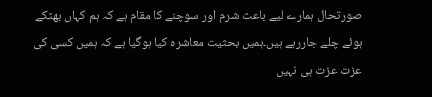صورتحال ہمارے لیے باعث شرم اور سوچنے کا مقام ہے کہ ہم کہاں بھٹکے ہوئے چلے جاررہے ہیں۔ہمیں بحثیت معاشرہ کیا ہوگیا ہے کہ ہمیں کسی کی عزت عزت ہی نہیں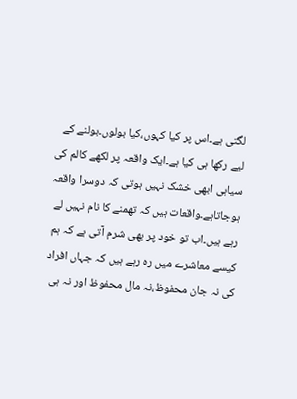لگتی ہے۔اس پر کیا کہوں،کیا بولوں۔بولنے کے لیے رکھا ہی کیا ہے۔ایک واقعہ پر لکھے کالم کی سیاہی ابھی خشک نہیں ہوتی کہ دوسرا واقعہ ہوجاتاہے۔واقعات ہیں کہ تھمنے کا نام نہیں لے رہے ہیں۔اب تو خود پر بھی شرم آتی ہے کہ ہم کیسے معاشرے میں رہ رہے ہیں کہ جہاں افراد کی نہ جان محفوظ،نہ مال محفوظ اور نہ ہی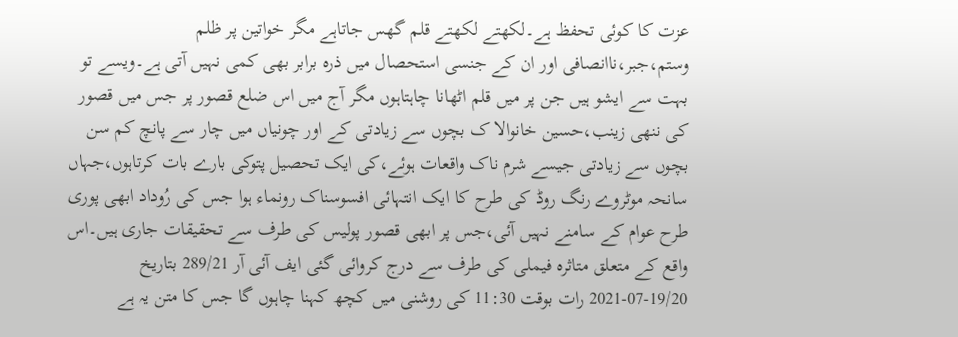عزت کا کوئی تحفظ ہے۔لکھتے لکھتے قلم گھس جاتاہے مگر خواتین پر ظلم وستم،جبر،ناانصافی اور ان کے جنسی استحصال میں ذرہ برابر بھی کمی نہیں آتی ہے۔ویسے تو بہت سے ایشو ہیں جن پر میں قلم اٹھانا چاہتاہوں مگر آج میں اس ضلع قصور پر جس میں قصور کی ننھی زینب،حسین خانوالا ک بچوں سے زیادتی کے اور چونیاں میں چار سے پانچ کم سن بچوں سے زیادتی جیسے شرم ناک واقعات ہوئے،کی ایک تحصیل پتوکی بارے بات کرتاہوں،جہاں سانحہ موٹروے رنگ روڈ کی طرح کا ایک انتہائی افسوسناک رونماء ہوا جس کی رُوداد ابھی پوری طرح عوام کے سامنے نہیں آئی،جس پر ابھی قصور پولیس کی طرف سے تحقیقات جاری ہیں۔اس واقع کے متعلق متاثرہ فیملی کی طرف سے درج کروائی گئی ایف آئی آر 289/21 بتاریخ 19/20-07-2021 رات بوقت 11:30 کی روشنی میں کچھ کہنا چاہوں گا جس کا متن یہ ہے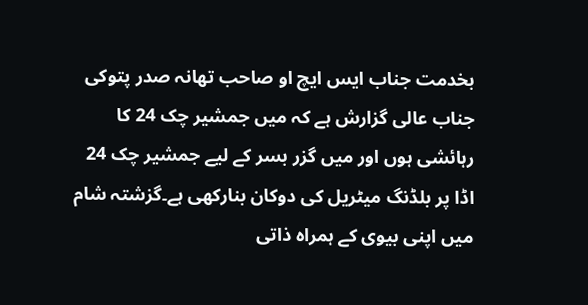بخدمت جناب ایس ایچ او صاحب تھانہ صدر پتوکی جناب عالی گزارش ہے کہ میں جمشیر چک 24 کا رہائشی ہوں اور میں گزر بسر کے لیے جمشیر چک 24 اڈا پر بلڈنگ میٹریل کی دوکان بنارکھی ہے۔گزشتہ شام میں اپنی بیوی کے ہمراہ ذاتی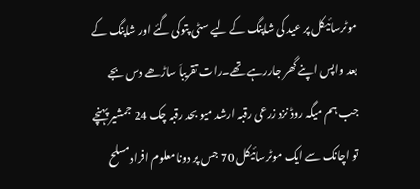موٹرسائیکل پر عید کی شاپنگ کے لیے سٹی پتوکی گئے اور شاپنگ کے بعد واپس اپنے گھر جاررہے تھے۔رات تقریباَ ساڑھے دس بجے جب ہم میگہ روڈ نزد زرعی رقبہ ارشد میو بحد رقبہ چک 24 جمشیر پہنچے تو اچانک سے ایک موٹرسائیکل 70 جس پر دونامعلوم افرادمسلح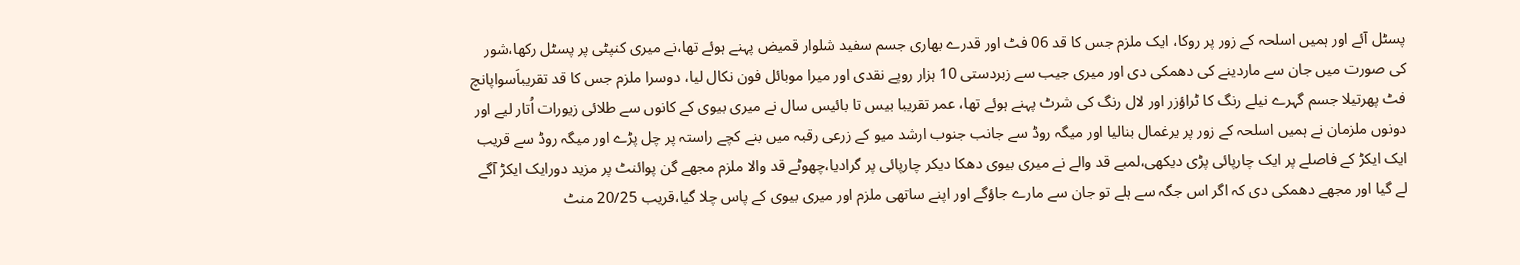پسٹل آئے اور ہمیں اسلحہ کے زور پر روکا، ایک ملزم جس کا قد 06 فٹ اور قدرے بھاری جسم سفید شلوار قمیض پہنے ہوئے تھا،نے میری کنپٹی پر پسٹل رکھا،شور کی صورت میں جان سے ماردینے کی دھمکی دی اور میری جیب سے زبردستی 10 ہزار روپے نقدی اور میرا موبائل فون نکال لیا، دوسرا ملزم جس کا قد تقریباَسواپانچ فٹ پھرتیلا جسم گہرے نیلے رنگ کا ٹراؤزر اور لال رنگ کی شرٹ پہنے ہوئے تھا، عمر تقریبا بیس تا بائیس سال نے میری بیوی کے کانوں سے طلائی زیورات اُتار لیے اور دونوں ملزمان نے ہمیں اسلحہ کے زور پر یرغمال بنالیا اور میگہ روڈ سے جانب جنوب ارشد میو کے زرعی رقبہ میں بنے کچے راستہ پر چل پڑے اور میگہ روڈ سے قریب ایک ایکڑ کے فاصلے پر ایک چارپائی پڑی دیکھی،لمبے قد والے نے میری بیوی دھکا دیکر چارپائی پر گرادیا،چھوٹے قد والا ملزم مجھے گن پوائنٹ پر مزید دورایک ایکڑ آگے لے گیا اور مجھے دھمکی دی کہ اگر اس جگہ سے ہلے تو جان سے مارے جاؤگے اور اپنے ساتھی ملزم اور میری بیوی کے پاس چلا گیا،قریب 20/25 منٹ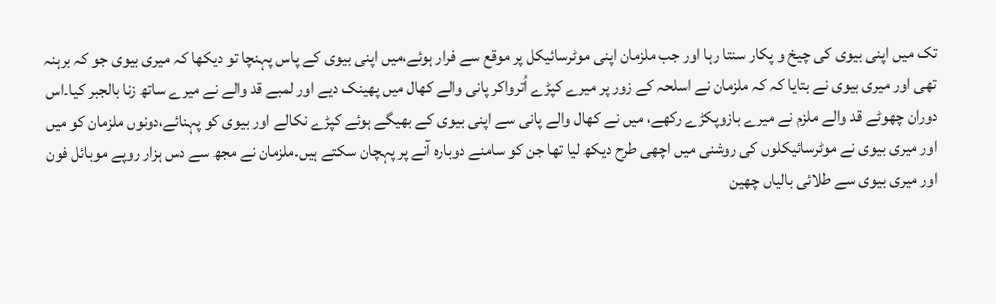تک میں اپنی بیوی کی چیخ و پکار سنتا رہا اور جب ملزمان اپنی موٹرسائیکل پر موقع سے فرار ہوئے،میں اپنی بیوی کے پاس پہنچا تو دیکھا کہ میری بیوی جو کہ برہنہ تھی اور میری بیوی نے بتایا کہ کہ ملزمان نے اسلحہ کے زور پر میرے کپڑے اُترواکر پانی والے کھال میں پھینک دیے اور لمبے قد والے نے میرے ساتھ زنا بالجبر کیا۔اس دوران چھوٹے قد والے ملزم نے میرے بازوپکڑے رکھے، میں نے کھال والے پانی سے اپنی بیوی کے بھیگے ہوئے کپڑے نکالے اور بیوی کو پہنائے،دونوں ملزمان کو میں اور میری بیوی نے موٹرسائیکلوں کی روشنی میں اچھی طرح دیکھ لیا تھا جن کو سامنے دوبارہ آنے پر پہچان سکتے ہیں۔ملزمان نے مجھ سے دس ہزار روپے موبائل فون اور میری بیوی سے طلائی بالیاں چھین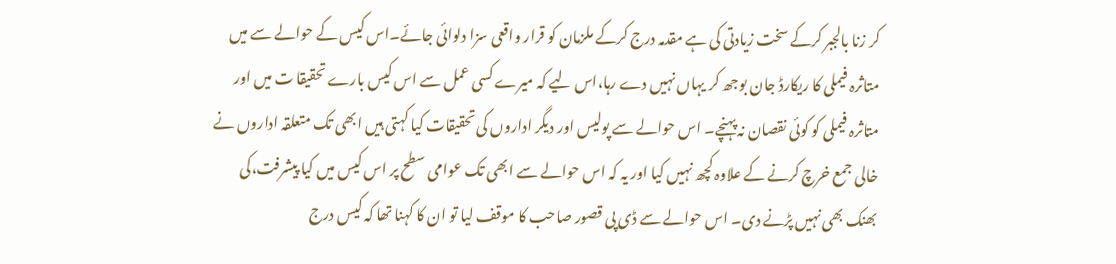کر زنا بالجبر کرکے سخت زیادتی کی ہے مقدمہ درج کرکے ملزمان کو قرار واقعی سزا دلوائی جائے۔اس کیس کے حوالے سے میں متاثرہ فیملی کا ریکارڈ جان بوجھ کر یہاں نہیں دے رہا،اس لیے کہ میرے کسی عمل سے اس کیس بارے تحقیقا ت میں اور متاثرہ فیملی کو کوئی نقصان نہ پہنچے۔ اس حوالے سے پولیس اور دیگر اداروں کی تحقیقات کیا کہتی ہیں ابھی تک متعلقہ اداروں نے خالی جمع خرچ کرنے کے علاوہ کچھ نہیں کیا اور یہ کہ اس حوالے سے ابھی تک عوامی سطح پر اس کیس میں کیا پیشرفت،کی بھنک بھی نہیں پڑنے دی۔ اس حوالے سے ڈی پی قصور صاحب کا موقف لیا تو ان کا کہنا تھا کہ کیس درج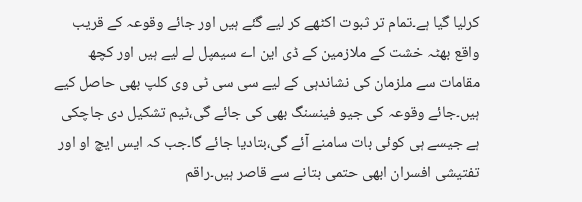کرلیا گیا ہے۔تمام تر ثبوت اکٹھے کر لیے گئے ہیں اور جائے وقوعہ کے قریب واقع بھٹہ خشت کے ملازمین کے ڈی این اے سیمپل لے لیے ہیں اور کچھ مقامات سے ملزمان کی نشاندہی کے لیے سی سی ٹی وی کلپ بھی حاصل کیے ہیں۔جائے وقوعہ کی جیو فینسنگ بھی کی جائے گی،ٹیم تشکیل دی جاچکی ہے جیسے ہی کوئی بات سامنے آئے گی،بتادیا جائے گا۔جب کہ ایس ایچ او اور تفتیشی افسران ابھی حتمی بتانے سے قاصر ہیں۔راقم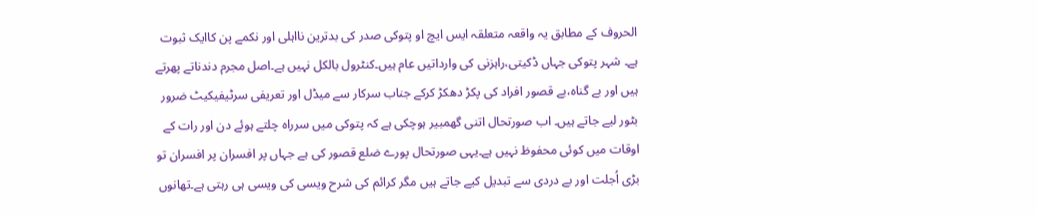الحروف کے مطابق یہ واقعہ متعلقہ ایس ایچ او پتوکی صدر کی بدترین نااہلی اور نکمے پن کاایک ثبوت ہے۔ شہر پتوکی جہاں ڈکیتی،راہزنی کی وارداتیں عام ہیں۔کنٹرول بالکل نہیں ہے۔اصل مجرم دندناتے پھرتے ہیں اور بے گناہ،بے قصور افراد کی پکڑ دھکڑ کرکے جناب سرکار سے میڈل اور تعریفی سرٹیفیکیٹ ضرور بٹور لیے جاتے ہیں۔ اب صورتحال اتنی گھمبیر ہوچکی ہے کہ پتوکی میں سرراہ چلتے ہوئے دن اور رات کے اوقات میں کوئی محفوظ نہیں ہے۔یہی صورتحال پورے ضلع قصور کی ہے جہاں پر افسران پر افسران تو بڑی اُجلت اور بے دردی سے تبدیل کیے جاتے ہیں مگر کرائم کی شرح ویسی کی ویسی ہی رہتی ہے۔تھانوں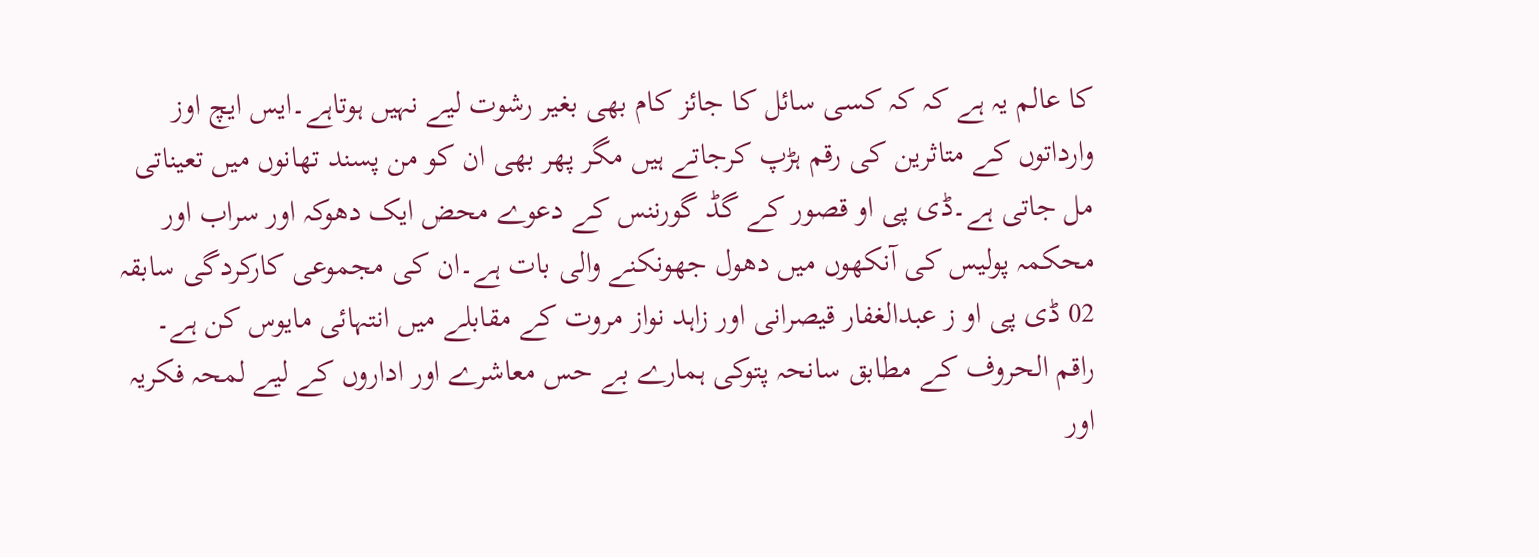کا عالم یہ ہے کہ کہ کسی سائل کا جائز کام بھی بغیر رشوت لیے نہیں ہوتاہے۔ایس ایچ اوز وارداتوں کے متاثرین کی رقم ہڑپ کرجاتے ہیں مگر پھر بھی ان کو من پسند تھانوں میں تعیناتی مل جاتی ہے۔ڈی پی او قصور کے گڈ گورننس کے دعوے محض ایک دھوکہ اور سراب اور محکمہ پولیس کی آنکھوں میں دھول جھونکنے والی بات ہے۔ان کی مجموعی کارکردگی سابقہ 02 ڈی پی او ز عبدالغفار قیصرانی اور زاہد نواز مروت کے مقابلے میں انتہائی مایوس کن ہے۔ راقم الحروف کے مطابق سانحہ پتوکی ہمارے بے حس معاشرے اور اداروں کے لیے لمحہ فکریہ اور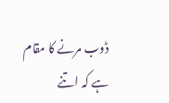ڈوب مرنے کا مقام ہے کہ اتنے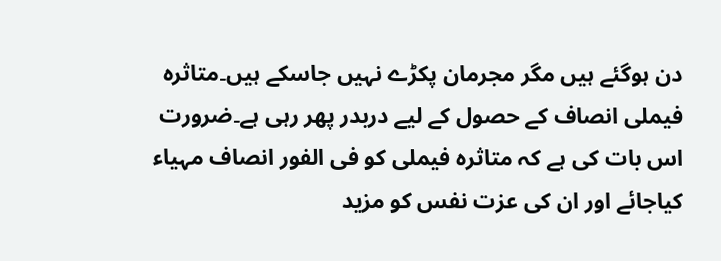دن ہوگئے ہیں مگر مجرمان پکڑے نہیں جاسکے ہیں۔متاثرہ فیملی انصاف کے حصول کے لیے دربدر پھر رہی ہے۔ضرورت اس بات کی ہے کہ متاثرہ فیملی کو فی الفور انصاف مہیاء کیاجائے اور ان کی عزت نفس کو مزید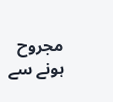مجروح ہونے سے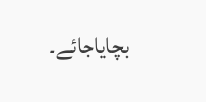بچایاجائے۔